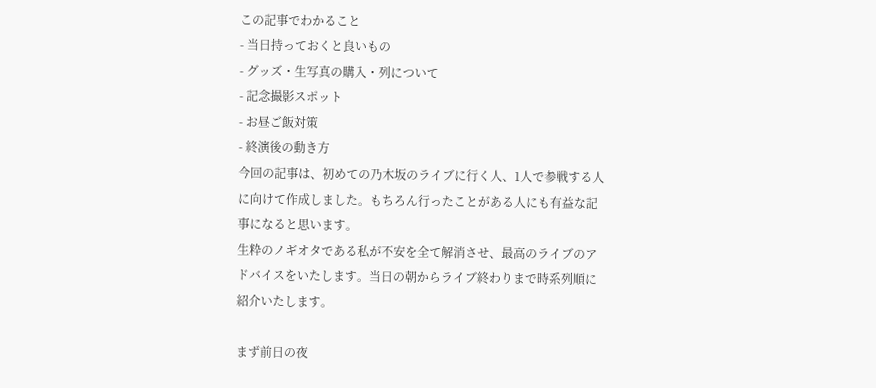この記事でわかること
- 当日持っておくと良いもの
- グッズ・生写真の購入・列について
- 記念撮影スポット
- お昼ご飯対策
- 終演後の動き方
今回の記事は、初めての乃木坂のライブに行く人、1人で参戦する人に向けて作成しました。もちろん行ったことがある人にも有益な記事になると思います。
生粋のノギオタである私が不安を全て解消させ、最高のライブのアドバイスをいたします。当日の朝からライブ終わりまで時系列順に紹介いたします。

まず前日の夜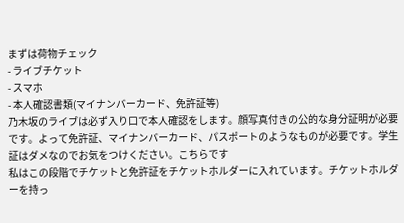まずは荷物チェック
- ライブチケット
- スマホ
- 本人確認書類(マイナンバーカード、免許証等)
乃木坂のライブは必ず入り口で本人確認をします。顔写真付きの公的な身分証明が必要です。よって免許証、マイナンバーカード、パスポートのようなものが必要です。学生証はダメなのでお気をつけください。こちらです
私はこの段階でチケットと免許証をチケットホルダーに入れています。チケットホルダーを持っ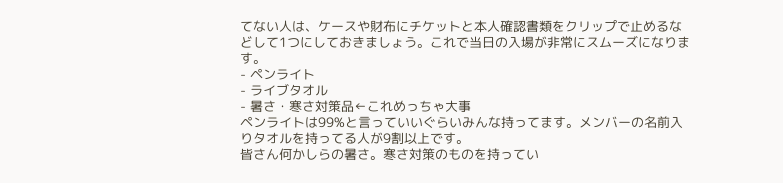てない人は、ケースや財布にチケットと本人確認書類をクリップで止めるなどして1つにしておきましょう。これで当日の入場が非常にスムーズになります。
- ペンライト
- ライブタオル
- 暑さ・寒さ対策品←これめっちゃ大事
ペンライトは99%と言っていいぐらいみんな持ってます。メンバーの名前入りタオルを持ってる人が9割以上です。
皆さん何かしらの暑さ。寒さ対策のものを持ってい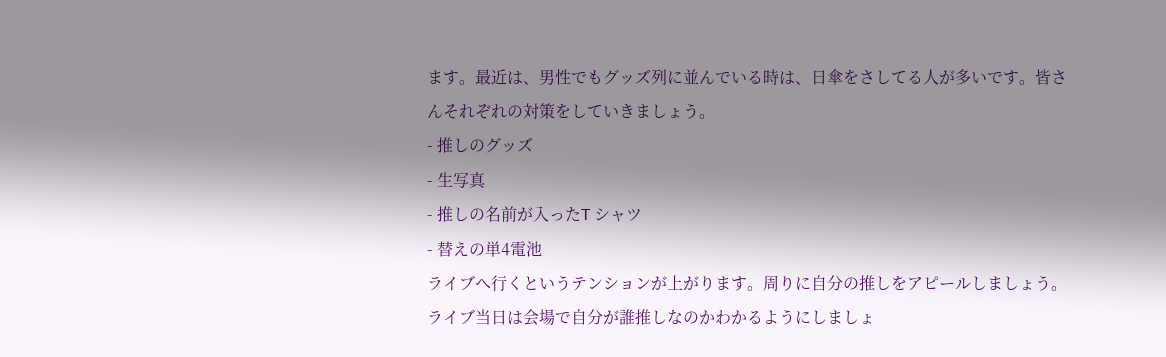ます。最近は、男性でもグッズ列に並んでいる時は、日傘をさしてる人が多いです。皆さんそれぞれの対策をしていきましょう。
- 推しのグッズ
- 生写真
- 推しの名前が入ったT シャツ
- 替えの単4電池
ライブへ行くというテンションが上がります。周りに自分の推しをアピールしましょう。
ライブ当日は会場で自分が誰推しなのかわかるようにしましょ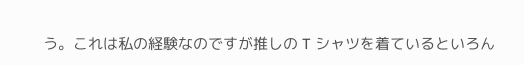う。これは私の経験なのですが推しの T シャツを着ているといろん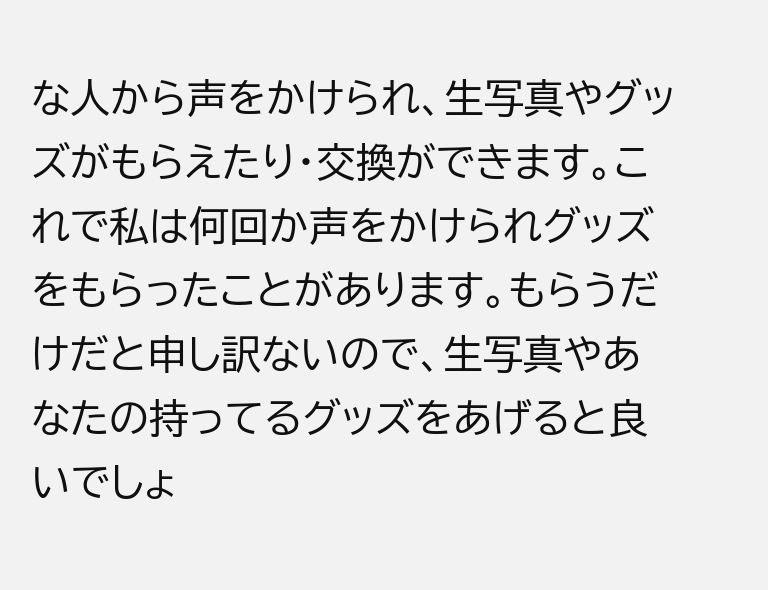な人から声をかけられ、生写真やグッズがもらえたり・交換ができます。これで私は何回か声をかけられグッズをもらったことがあります。もらうだけだと申し訳ないので、生写真やあなたの持ってるグッズをあげると良いでしょ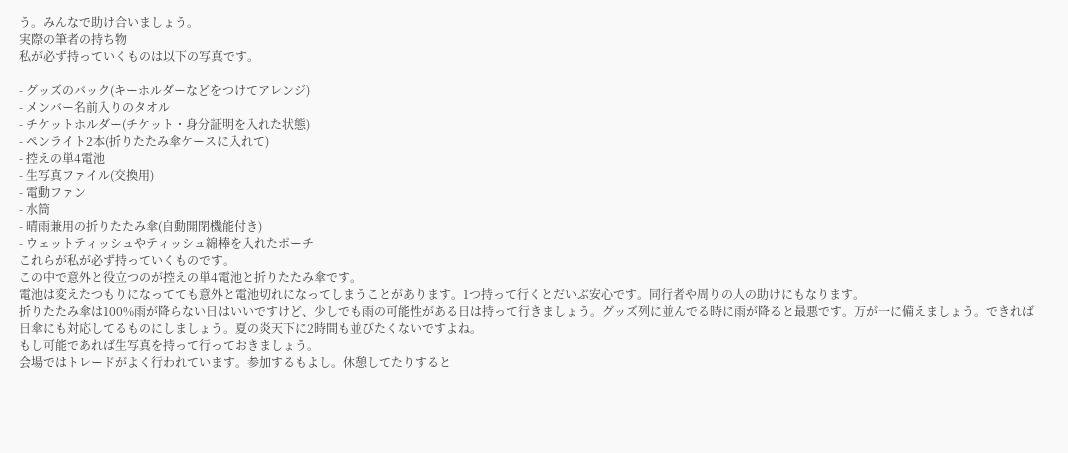う。みんなで助け合いましょう。
実際の筆者の持ち物
私が必ず持っていくものは以下の写真です。

- グッズのバック(キーホルダーなどをつけてアレンジ)
- メンバー名前入りのタオル
- チケットホルダー(チケット・身分証明を入れた状態)
- ペンライト2本(折りたたみ傘ケースに入れて)
- 控えの単4電池
- 生写真ファイル(交換用)
- 電動ファン
- 水筒
- 晴雨兼用の折りたたみ傘(自動開閉機能付き)
- ウェットティッシュやティッシュ綿棒を入れたポーチ
これらが私が必ず持っていくものです。
この中で意外と役立つのが控えの単4電池と折りたたみ傘です。
電池は変えたつもりになってても意外と電池切れになってしまうことがあります。1つ持って行くとだいぶ安心です。同行者や周りの人の助けにもなります。
折りたたみ傘は100%雨が降らない日はいいですけど、少しでも雨の可能性がある日は持って行きましょう。グッズ列に並んでる時に雨が降ると最悪です。万が一に備えましょう。できれば日傘にも対応してるものにしましょう。夏の炎天下に2時間も並びたくないですよね。
もし可能であれば生写真を持って行っておきましょう。
会場ではトレードがよく行われています。参加するもよし。休憩してたりすると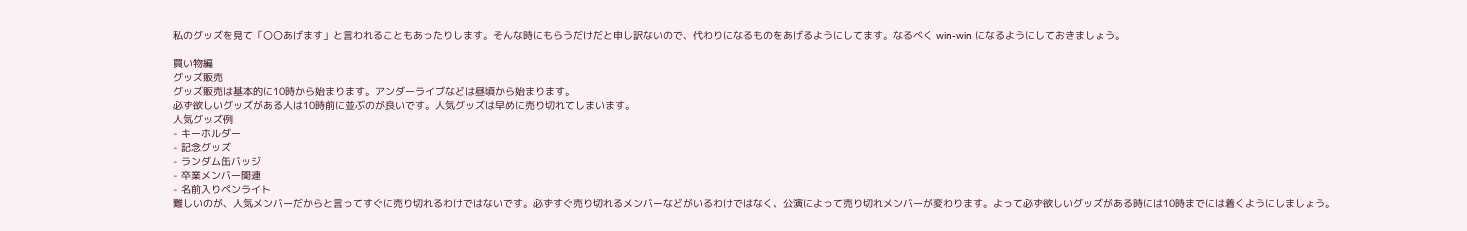私のグッズを見て「〇〇あげます」と言われることもあったりします。そんな時にもらうだけだと申し訳ないので、代わりになるものをあげるようにしてます。なるべく win-win になるようにしておきましょう。

買い物編
グッズ販売
グッズ販売は基本的に10時から始まります。アンダーライブなどは昼頃から始まります。
必ず欲しいグッズがある人は10時前に並ぶのが良いです。人気グッズは早めに売り切れてしまいます。
人気グッズ例
- キーホルダー
- 記念グッズ
- ランダム缶バッジ
- 卒業メンバー関連
- 名前入りペンライト
難しいのが、人気メンバーだからと言ってすぐに売り切れるわけではないです。必ずすぐ売り切れるメンバーなどがいるわけではなく、公演によって売り切れメンバーが変わります。よって必ず欲しいグッズがある時には10時までには着くようにしましょう。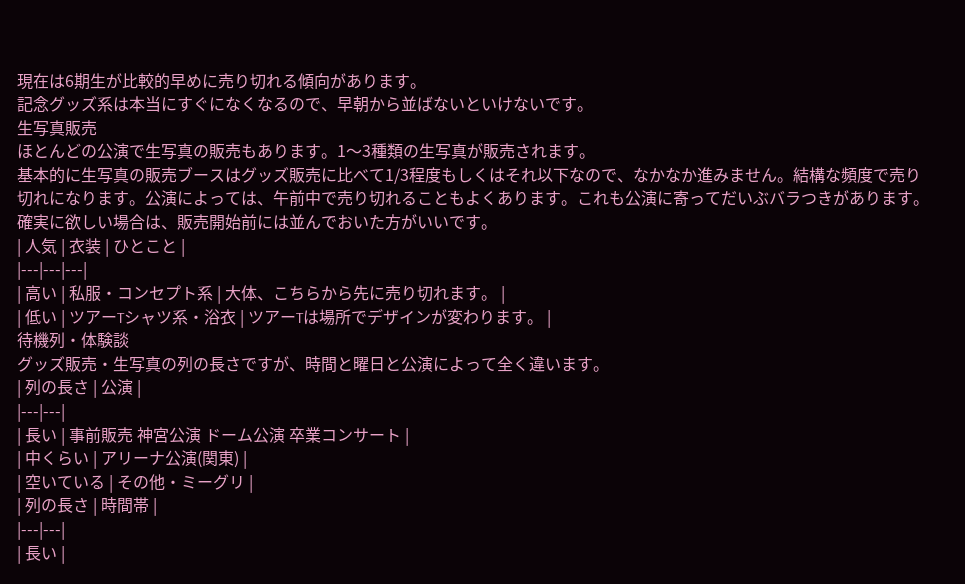現在は6期生が比較的早めに売り切れる傾向があります。
記念グッズ系は本当にすぐになくなるので、早朝から並ばないといけないです。
生写真販売
ほとんどの公演で生写真の販売もあります。1〜3種類の生写真が販売されます。
基本的に生写真の販売ブースはグッズ販売に比べて1/3程度もしくはそれ以下なので、なかなか進みません。結構な頻度で売り切れになります。公演によっては、午前中で売り切れることもよくあります。これも公演に寄ってだいぶバラつきがあります。
確実に欲しい場合は、販売開始前には並んでおいた方がいいです。
| 人気 | 衣装 | ひとこと |
|---|---|---|
| 高い | 私服・コンセプト系 | 大体、こちらから先に売り切れます。 |
| 低い | ツアーTシャツ系・浴衣 | ツアーTは場所でデザインが変わります。 |
待機列・体験談
グッズ販売・生写真の列の長さですが、時間と曜日と公演によって全く違います。
| 列の長さ | 公演 |
|---|---|
| 長い | 事前販売 神宮公演 ドーム公演 卒業コンサート |
| 中くらい | アリーナ公演(関東) |
| 空いている | その他・ミーグリ |
| 列の長さ | 時間帯 |
|---|---|
| 長い |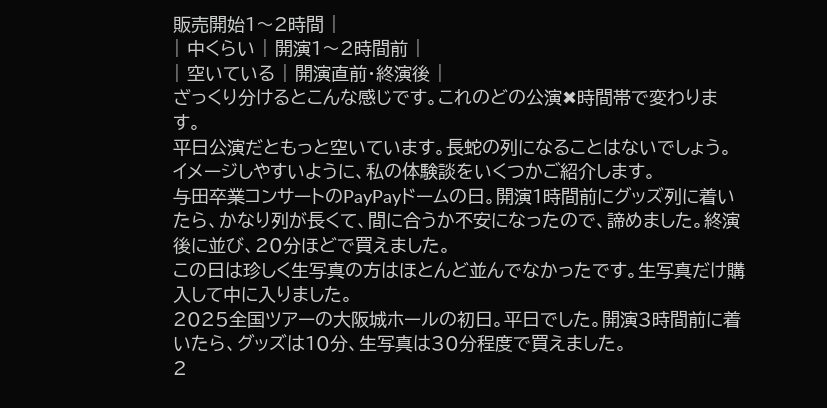販売開始1〜2時間 |
| 中くらい | 開演1〜2時間前 |
| 空いている | 開演直前・終演後 |
ざっくり分けるとこんな感じです。これのどの公演✖時間帯で変わります。
平日公演だともっと空いています。長蛇の列になることはないでしょう。
イメージしやすいように、私の体験談をいくつかご紹介します。
与田卒業コンサートのPayPayドームの日。開演1時間前にグッズ列に着いたら、かなり列が長くて、間に合うか不安になったので、諦めました。終演後に並び、20分ほどで買えました。
この日は珍しく生写真の方はほとんど並んでなかったです。生写真だけ購入して中に入りました。
2025全国ツアーの大阪城ホールの初日。平日でした。開演3時間前に着いたら、グッズは10分、生写真は30分程度で買えました。
2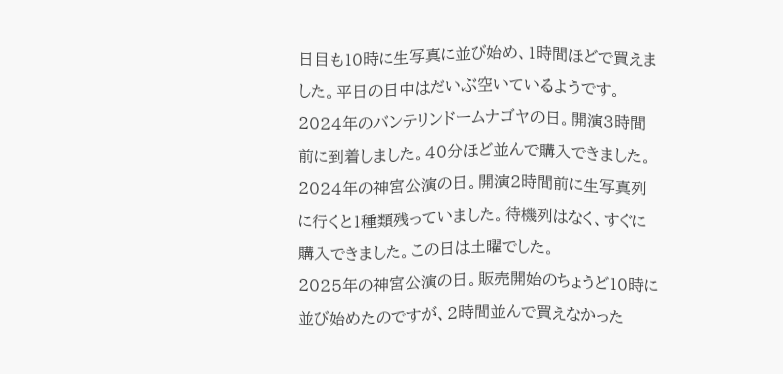日目も10時に生写真に並び始め、1時間ほどで買えました。平日の日中はだいぶ空いているようです。
2024年のバンテリンドームナゴヤの日。開演3時間前に到着しました。40分ほど並んで購入できました。
2024年の神宮公演の日。開演2時間前に生写真列に行くと1種類残っていました。待機列はなく、すぐに購入できました。この日は土曜でした。
2025年の神宮公演の日。販売開始のちょうど10時に並び始めたのですが、2時間並んで買えなかった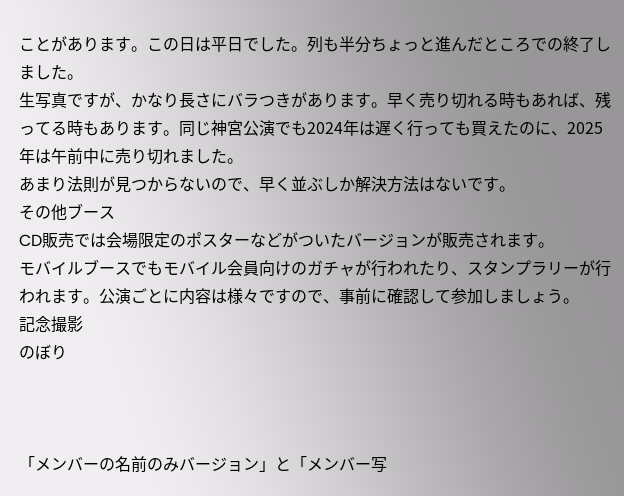ことがあります。この日は平日でした。列も半分ちょっと進んだところでの終了しました。
生写真ですが、かなり長さにバラつきがあります。早く売り切れる時もあれば、残ってる時もあります。同じ神宮公演でも2024年は遅く行っても買えたのに、2025年は午前中に売り切れました。
あまり法則が見つからないので、早く並ぶしか解決方法はないです。
その他ブース
CD販売では会場限定のポスターなどがついたバージョンが販売されます。
モバイルブースでもモバイル会員向けのガチャが行われたり、スタンプラリーが行われます。公演ごとに内容は様々ですので、事前に確認して参加しましょう。
記念撮影
のぼり



「メンバーの名前のみバージョン」と「メンバー写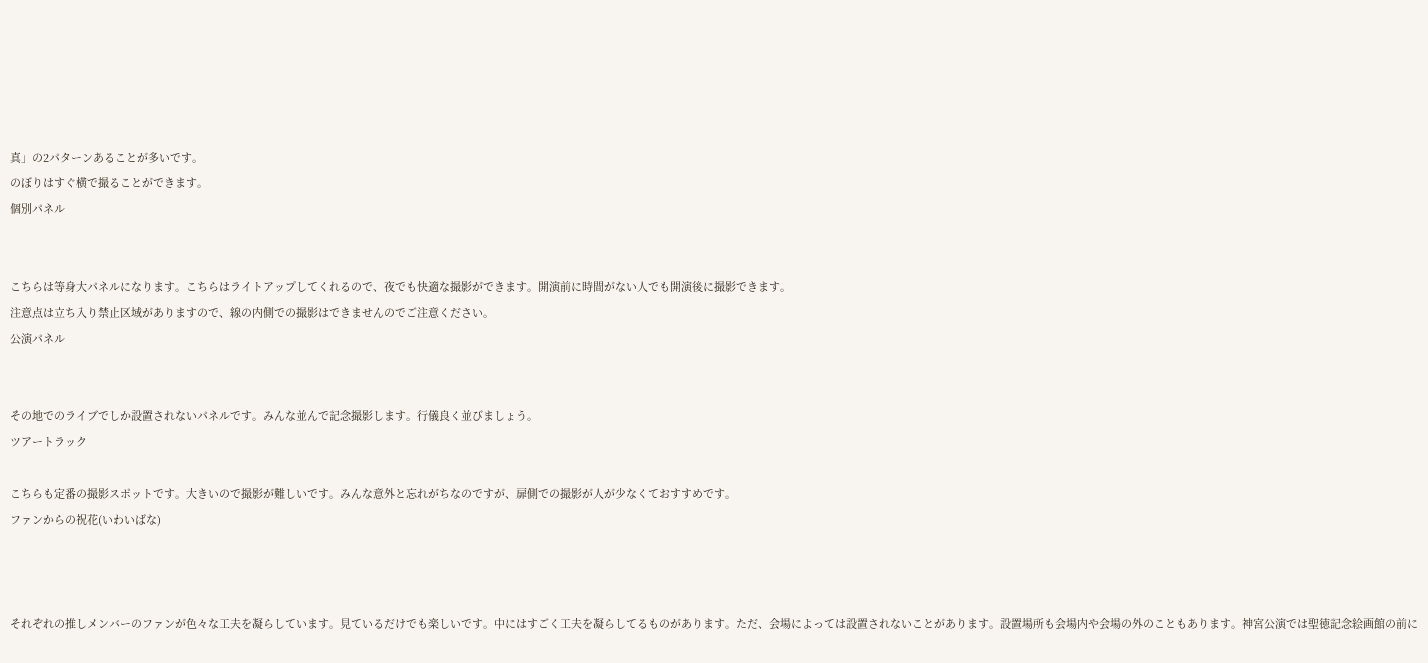真」の2パターンあることが多いです。
のぼりはすぐ横で撮ることができます。
個別パネル


こちらは等身大パネルになります。こちらはライトアップしてくれるので、夜でも快適な撮影ができます。開演前に時間がない人でも開演後に撮影できます。
注意点は立ち入り禁止区域がありますので、線の内側での撮影はできませんのでご注意ください。
公演パネル


その地でのライブでしか設置されないパネルです。みんな並んで記念撮影します。行儀良く並びましょう。
ツアートラック

こちらも定番の撮影スポットです。大きいので撮影が難しいです。みんな意外と忘れがちなのですが、扉側での撮影が人が少なくておすすめです。
ファンからの祝花(いわいばな)



それぞれの推しメンバーのファンが色々な工夫を凝らしています。見ているだけでも楽しいです。中にはすごく工夫を凝らしてるものがあります。ただ、会場によっては設置されないことがあります。設置場所も会場内や会場の外のこともあります。神宮公演では聖徳記念絵画館の前に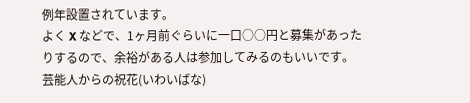例年設置されています。
よく X などで、1ヶ月前ぐらいに一口○○円と募集があったりするので、余裕がある人は参加してみるのもいいです。
芸能人からの祝花(いわいばな)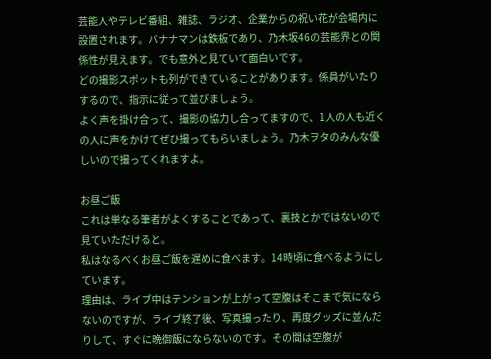芸能人やテレビ番組、雑誌、ラジオ、企業からの祝い花が会場内に設置されます。バナナマンは鉄板であり、乃木坂46の芸能界との関係性が見えます。でも意外と見ていて面白いです。
どの撮影スポットも列ができていることがあります。係員がいたりするので、指示に従って並びましょう。
よく声を掛け合って、撮影の協力し合ってますので、1人の人も近くの人に声をかけてぜひ撮ってもらいましょう。乃木ヲタのみんな優しいので撮ってくれますよ。

お昼ご飯
これは単なる筆者がよくすることであって、裏技とかではないので見ていただけると。
私はなるべくお昼ご飯を遅めに食べます。14時頃に食べるようにしています。
理由は、ライブ中はテンションが上がって空腹はそこまで気にならないのですが、ライブ終了後、写真撮ったり、再度グッズに並んだりして、すぐに晩御飯にならないのです。その間は空腹が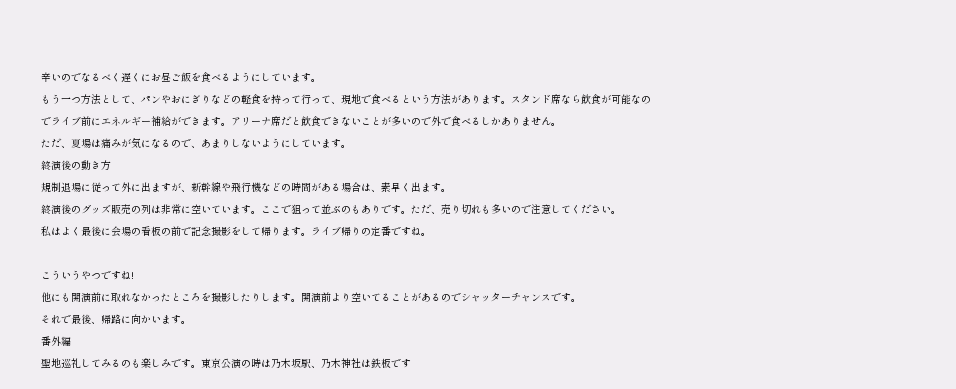辛いのでなるべく遅くにお昼ご飯を食べるようにしています。
もう一つ方法として、パンやおにぎりなどの軽食を持って行って、現地で食べるという方法があります。スタンド席なら飲食が可能なのでライブ前にエネルギー補給ができます。アリーナ席だと飲食できないことが多いので外で食べるしかありません。
ただ、夏場は痛みが気になるので、あまりしないようにしています。
終演後の動き方
規制退場に従って外に出ますが、新幹線や飛行機などの時間がある場合は、素早く出ます。
終演後のグッズ販売の列は非常に空いています。ここで狙って並ぶのもありです。ただ、売り切れも多いので注意してください。
私はよく最後に会場の看板の前で記念撮影をして帰ります。ライブ帰りの定番ですね。

こういうやつですね!
他にも開演前に取れなかったところを撮影したりします。開演前より空いてることがあるのでシャッターチャンスです。
それで最後、帰路に向かいます。
番外編
聖地巡礼してみるのも楽しみです。東京公演の時は乃木坂駅、乃木神社は鉄板です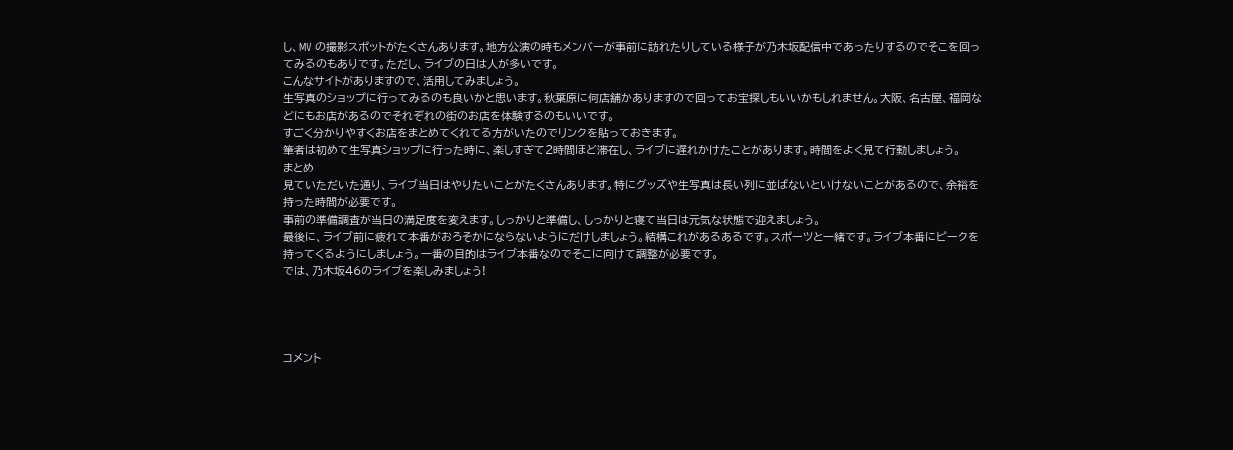し、MV の撮影スポットがたくさんあります。地方公演の時もメンバーが事前に訪れたりしている様子が乃木坂配信中であったりするのでそこを回ってみるのもありです。ただし、ライブの日は人が多いです。
こんなサイトがありますので、活用してみましょう。
生写真のショップに行ってみるのも良いかと思います。秋葉原に何店舗かありますので回ってお宝探しもいいかもしれません。大阪、名古屋、福岡などにもお店があるのでそれぞれの街のお店を体験するのもいいです。
すごく分かりやすくお店をまとめてくれてる方がいたのでリンクを貼っておきます。
筆者は初めて生写真ショップに行った時に、楽しすぎて2時間ほど滞在し、ライブに遅れかけたことがあります。時間をよく見て行動しましょう。
まとめ
見ていただいた通り、ライブ当日はやりたいことがたくさんあります。特にグッズや生写真は長い列に並ばないといけないことがあるので、余裕を持った時間が必要です。
事前の準備調査が当日の満足度を変えます。しっかりと準備し、しっかりと寝て当日は元気な状態で迎えましょう。
最後に、ライブ前に疲れて本番がおろそかにならないようにだけしましょう。結構これがあるあるです。スポーツと一緒です。ライブ本番にピークを持ってくるようにしましょう。一番の目的はライブ本番なのでそこに向けて調整が必要です。
では、乃木坂46のライブを楽しみましょう!




コメント